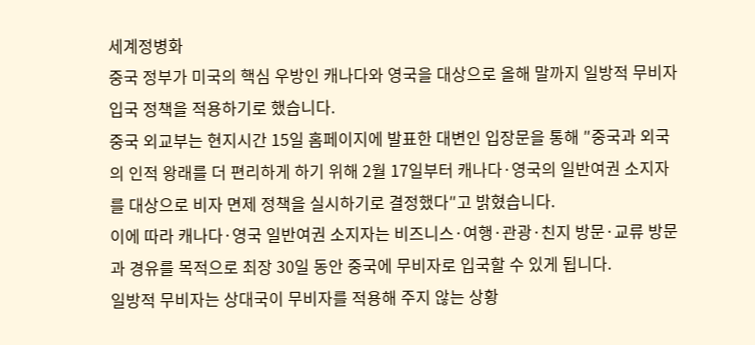세계정병화
중국 정부가 미국의 핵심 우방인 캐나다와 영국을 대상으로 올해 말까지 일방적 무비자 입국 정책을 적용하기로 했습니다.
중국 외교부는 현지시간 15일 홈페이지에 발표한 대변인 입장문을 통해 ″중국과 외국의 인적 왕래를 더 편리하게 하기 위해 2월 17일부터 캐나다·영국의 일반여권 소지자를 대상으로 비자 면제 정책을 실시하기로 결정했다″고 밝혔습니다.
이에 따라 캐나다·영국 일반여권 소지자는 비즈니스·여행·관광·친지 방문·교류 방문과 경유를 목적으로 최장 30일 동안 중국에 무비자로 입국할 수 있게 됩니다.
일방적 무비자는 상대국이 무비자를 적용해 주지 않는 상황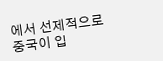에서 선제적으로 중국이 입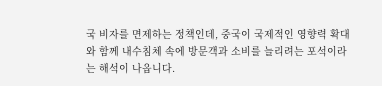국 비자를 면제하는 정책인데, 중국이 국제적인 영향력 확대와 함께 내수침체 속에 방문객과 소비를 늘리려는 포석이라는 해석이 나옵니다.